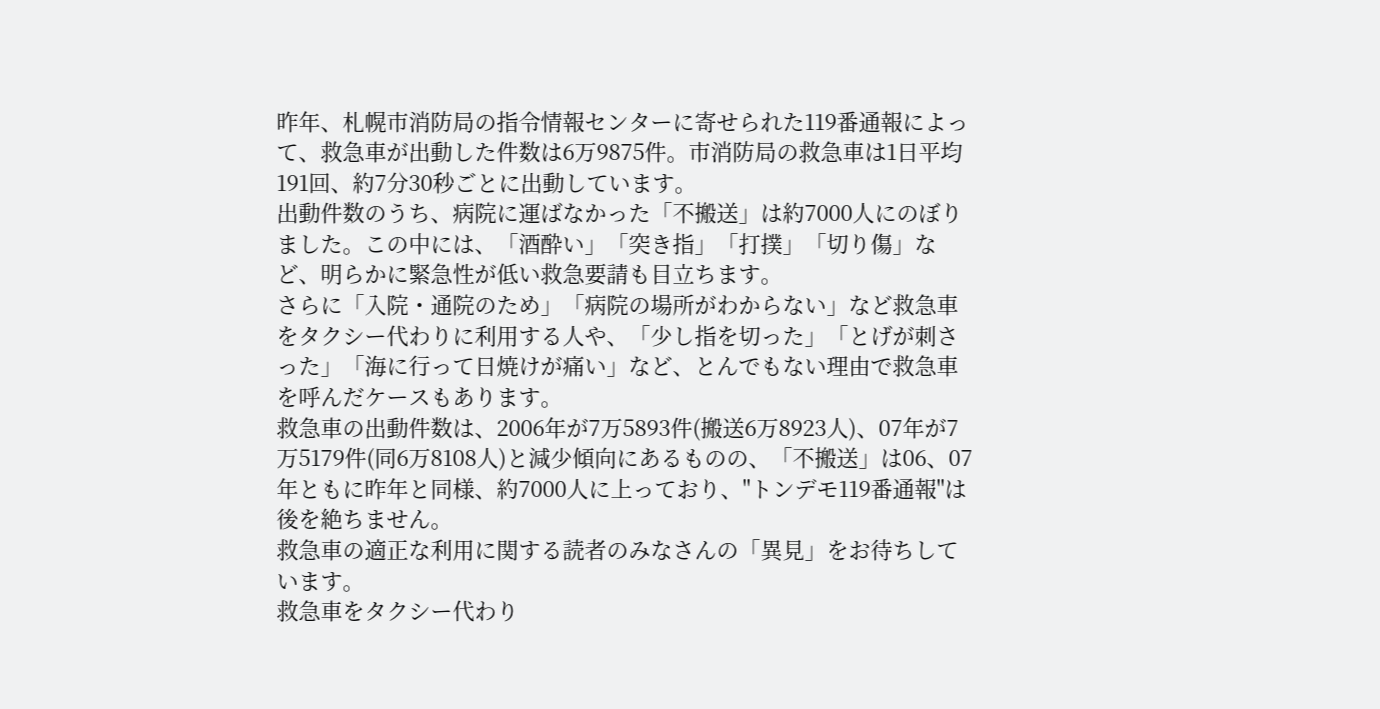昨年、札幌市消防局の指令情報センターに寄せられた119番通報によって、救急車が出動した件数は6万9875件。市消防局の救急車は1日平均191回、約7分30秒ごとに出動しています。
出動件数のうち、病院に運ばなかった「不搬送」は約7000人にのぼりました。この中には、「酒酔い」「突き指」「打撲」「切り傷」など、明らかに緊急性が低い救急要請も目立ちます。
さらに「入院・通院のため」「病院の場所がわからない」など救急車をタクシー代わりに利用する人や、「少し指を切った」「とげが刺さった」「海に行って日焼けが痛い」など、とんでもない理由で救急車を呼んだケースもあります。
救急車の出動件数は、2006年が7万5893件(搬送6万8923人)、07年が7万5179件(同6万8108人)と減少傾向にあるものの、「不搬送」は06、07年ともに昨年と同様、約7000人に上っており、"トンデモ119番通報"は後を絶ちません。
救急車の適正な利用に関する読者のみなさんの「異見」をお待ちしています。
救急車をタクシー代わり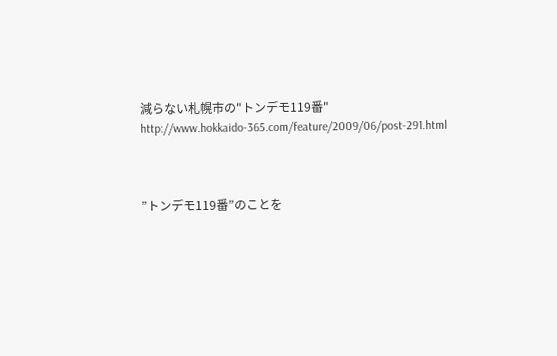減らない札幌市の"トンデモ119番"
http://www.hokkaido-365.com/feature/2009/06/post-291.html



”トンデモ119番”のことを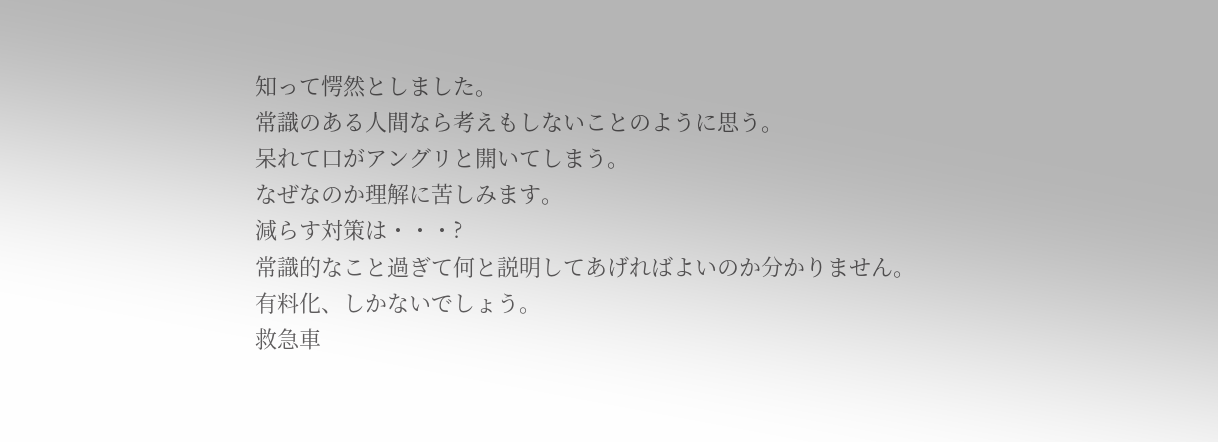知って愕然としました。
常識のある人間なら考えもしないことのように思う。
呆れて口がアングリと開いてしまう。
なぜなのか理解に苦しみます。
減らす対策は・・・?
常識的なこと過ぎて何と説明してあげればよいのか分かりません。
有料化、しかないでしょう。
救急車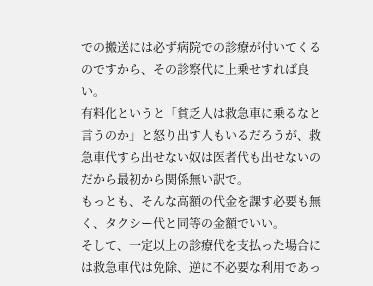での搬送には必ず病院での診療が付いてくるのですから、その診察代に上乗せすれば良い。
有料化というと「貧乏人は救急車に乗るなと言うのか」と怒り出す人もいるだろうが、救急車代すら出せない奴は医者代も出せないのだから最初から関係無い訳で。
もっとも、そんな高額の代金を課す必要も無く、タクシー代と同等の金額でいい。
そして、一定以上の診療代を支払った場合には救急車代は免除、逆に不必要な利用であっ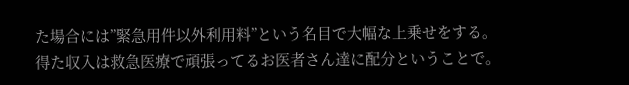た場合には”緊急用件以外利用料”という名目で大幅な上乗せをする。
得た収入は救急医療で頑張ってるお医者さん達に配分ということで。